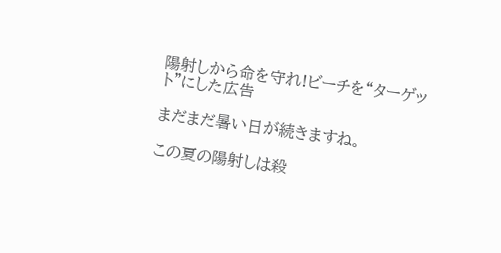陽射しから命を守れ!ビーチを“ターゲット”にした広告

まだまだ暑い日が続きますね。

この夏の陽射しは殺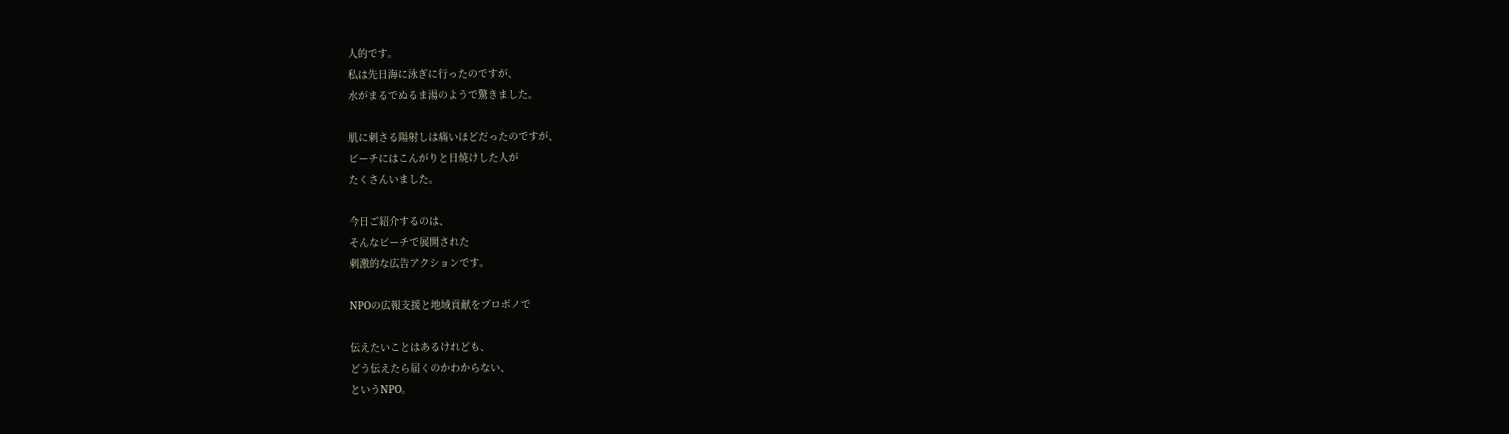人的です。
私は先日海に泳ぎに行ったのですが、
水がまるでぬるま湯のようで驚きました。

肌に刺さる陽射しは痛いほどだったのですが、
ビーチにはこんがりと日焼けした人が
たくさんいました。

今日ご紹介するのは、
そんなビーチで展開された
刺激的な広告アクションです。

NPOの広報支援と地域貢献をプロボノで

伝えたいことはあるけれども、
どう伝えたら届くのかわからない、
というNPO。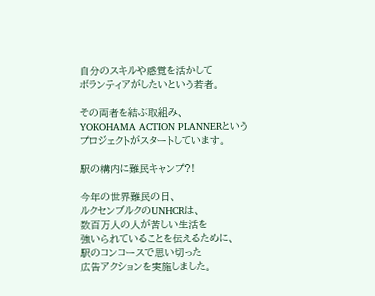自分のスキルや感覚を活かして
ボランティアがしたいという若者。

その両者を結ぶ取組み、
YOKOHAMA ACTION PLANNERという
プロジェクトがスタートしています。

駅の構内に難民キャンプ?!

今年の世界難民の日、
ルクセンブルクのUNHCRは、
数百万人の人が苦しい生活を
強いられていることを伝えるために、
駅のコンコースで思い切った
広告アクションを実施しました。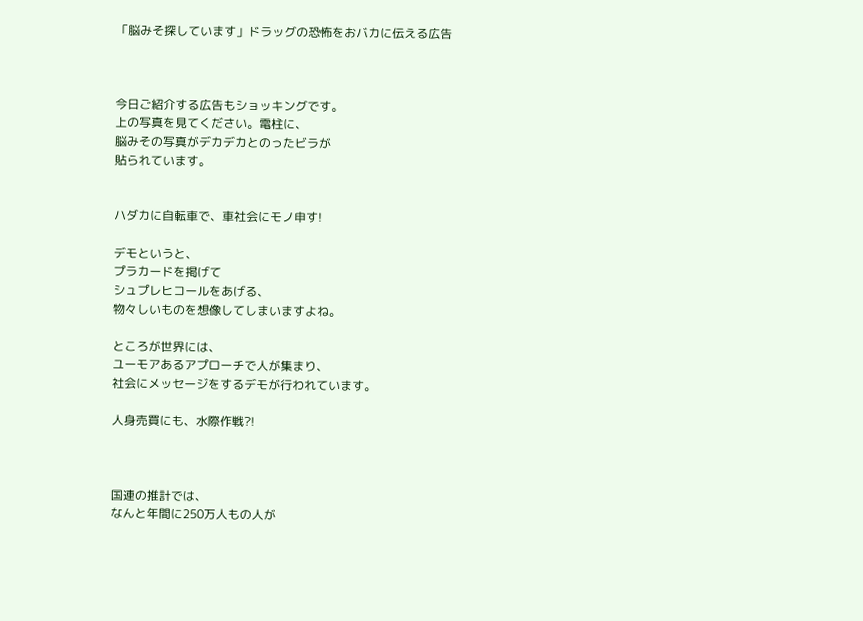「脳みそ探しています」ドラッグの恐怖をおバカに伝える広告



今日ご紹介する広告もショッキングです。
上の写真を見てください。電柱に、
脳みその写真がデカデカとのったビラが
貼られています。


ハダカに自転車で、車社会にモノ申す!

デモというと、
プラカードを掲げて
シュプレヒコールをあげる、
物々しいものを想像してしまいますよね。

ところが世界には、
ユーモアあるアプローチで人が集まり、
社会にメッセージをするデモが行われています。

人身売買にも、水際作戦?!



国連の推計では、
なんと年間に250万人もの人が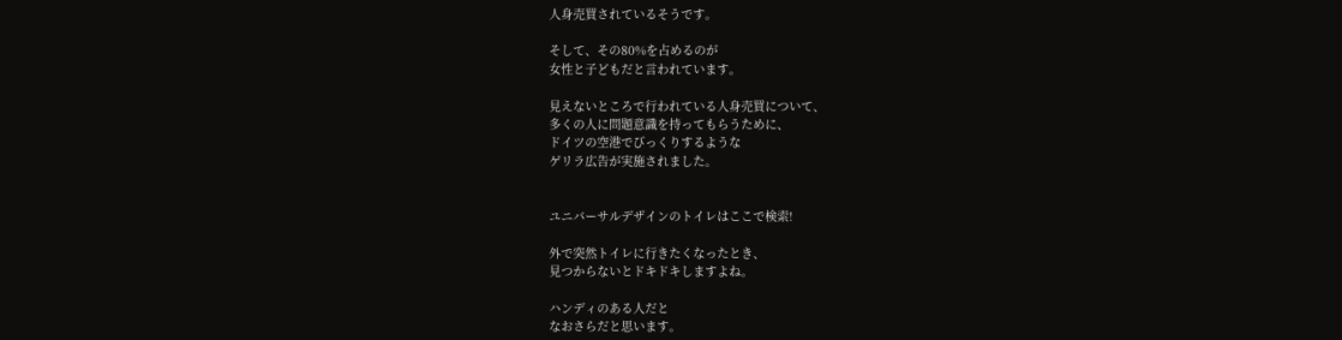人身売買されているそうです。

そして、その80%を占めるのが
女性と子どもだと言われています。

見えないところで行われている人身売買について、
多くの人に問題意識を持ってもらうために、
ドイツの空港でびっくりするような
ゲリラ広告が実施されました。


ユニバーサルデザインのトイレはここで検索!

外で突然トイレに行きたくなったとき、
見つからないとドキドキしますよね。

ハンディのある人だと
なおさらだと思います。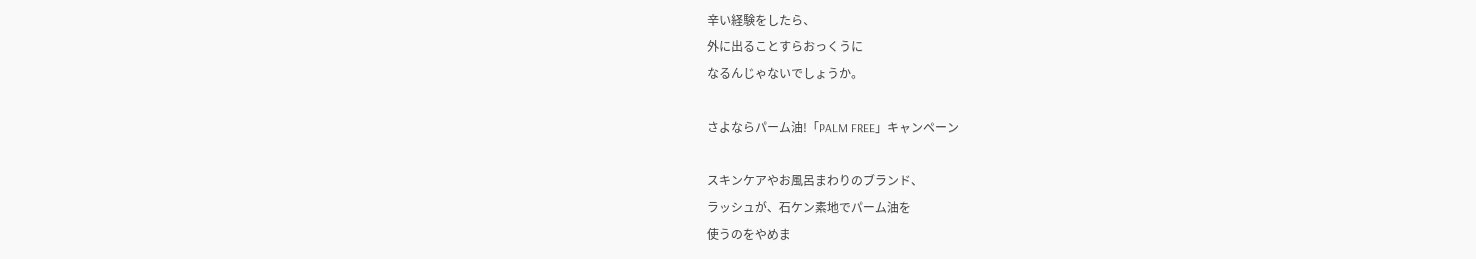辛い経験をしたら、
外に出ることすらおっくうに
なるんじゃないでしょうか。

さよならパーム油!「PALM FREE」キャンペーン

スキンケアやお風呂まわりのブランド、
ラッシュが、石ケン素地でパーム油を
使うのをやめま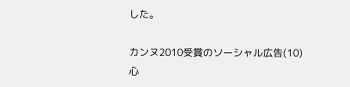した。

カンヌ2010受賞のソーシャル広告(10)心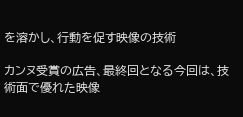を溶かし、行動を促す映像の技術

カンヌ受賞の広告、最終回となる今回は、技術面で優れた映像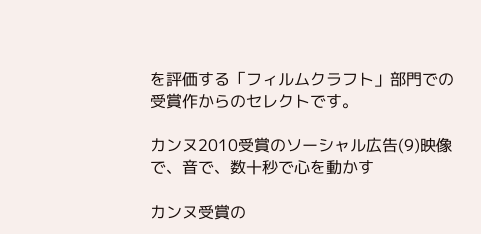を評価する「フィルムクラフト」部門での受賞作からのセレクトです。

カンヌ2010受賞のソーシャル広告(9)映像で、音で、数十秒で心を動かす

カンヌ受賞の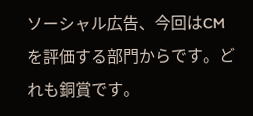ソーシャル広告、今回はCMを評価する部門からです。どれも銅賞です。